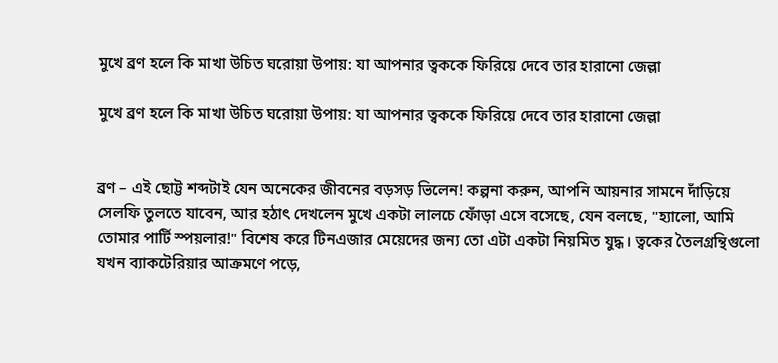মুখে ব্রণ হলে কি মাখা উচিত ঘরোয়া উপায়: যা আপনার ত্বককে ফিরিয়ে দেবে তার হারানো জেল্লা

মুখে ব্রণ হলে কি মাখা উচিত ঘরোয়া উপায়: যা আপনার ত্বককে ফিরিয়ে দেবে তার হারানো জেল্লা


ব্রণ – এই ছোট্ট শব্দটাই যেন অনেকের জীবনের বড়সড় ভিলেন! কল্পনা করুন, আপনি আয়নার সামনে দাঁড়িয়ে সেলফি তুলতে যাবেন, আর হঠাৎ দেখলেন মুখে একটা লালচে ফোঁড়া এসে বসেছে, যেন বলছে, "হ্যালো, আমি তোমার পার্টি স্পয়লার!" বিশেষ করে টিনএজার মেয়েদের জন্য তো এটা একটা নিয়মিত যুদ্ধ। ত্বকের তৈলগ্রন্থিগুলো যখন ব্যাকটেরিয়ার আক্রমণে পড়ে,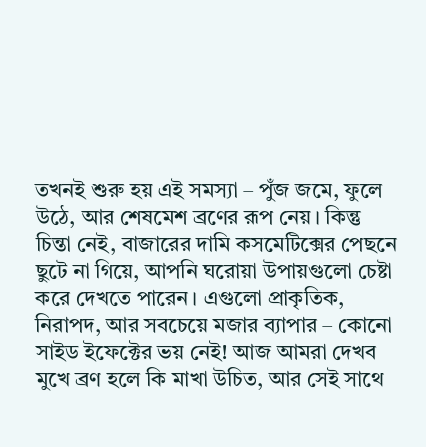তখনই শুরু হয় এই সমস্যা – পুঁজ জমে, ফুলে উঠে, আর শেষমেশ ব্রণের রূপ নেয়। কিন্তু চিন্তা নেই, বাজারের দামি কসমেটিক্সের পেছনে ছুটে না গিয়ে, আপনি ঘরোয়া উপায়গুলো চেষ্টা করে দেখতে পারেন। এগুলো প্রাকৃতিক, নিরাপদ, আর সবচেয়ে মজার ব্যাপার – কোনো সাইড ইফেক্টের ভয় নেই! আজ আমরা দেখব মুখে ব্রণ হলে কি মাখা উচিত, আর সেই সাথে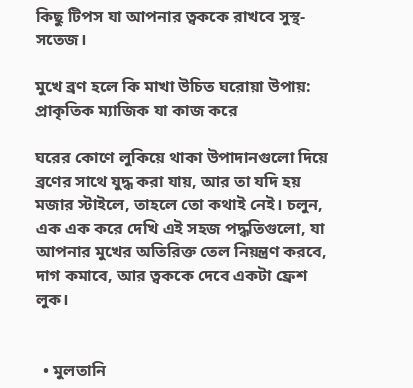কিছু টিপস যা আপনার ত্বককে রাখবে সুস্থ-সতেজ।

মুখে ব্রণ হলে কি মাখা উচিত ঘরোয়া উপায়: প্রাকৃতিক ম্যাজিক যা কাজ করে

ঘরের কোণে লুকিয়ে থাকা উপাদানগুলো দিয়ে ব্রণের সাথে যুদ্ধ করা যায়, আর তা যদি হয় মজার স্টাইলে, তাহলে তো কথাই নেই। চলুন, এক এক করে দেখি এই সহজ পদ্ধতিগুলো, যা আপনার মুখের অতিরিক্ত তেল নিয়ন্ত্রণ করবে, দাগ কমাবে, আর ত্বককে দেবে একটা ফ্রেশ লুক।


  • মুলতানি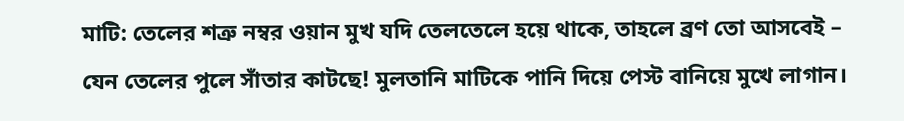মাটি: তেলের শত্রু নম্বর ওয়ান মুখ যদি তেলতেলে হয়ে থাকে, তাহলে ব্রণ তো আসবেই – যেন তেলের পুলে সাঁতার কাটছে! মুলতানি মাটিকে পানি দিয়ে পেস্ট বানিয়ে মুখে লাগান।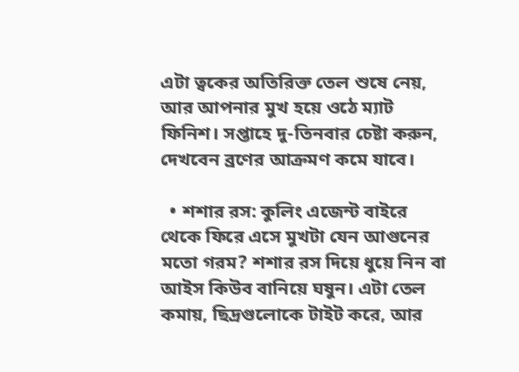এটা ত্বকের অতিরিক্ত তেল শুষে নেয়, আর আপনার মুখ হয়ে ওঠে ম্যাট ফিনিশ। সপ্তাহে দু-তিনবার চেষ্টা করুন, দেখবেন ব্রণের আক্রমণ কমে যাবে।

  • শশার রস: কুলিং এজেন্ট বাইরে থেকে ফিরে এসে মুখটা যেন আগুনের মতো গরম? শশার রস দিয়ে ধুয়ে নিন বা আইস কিউব বানিয়ে ঘষুন। এটা তেল কমায়, ছিদ্রগুলোকে টাইট করে, আর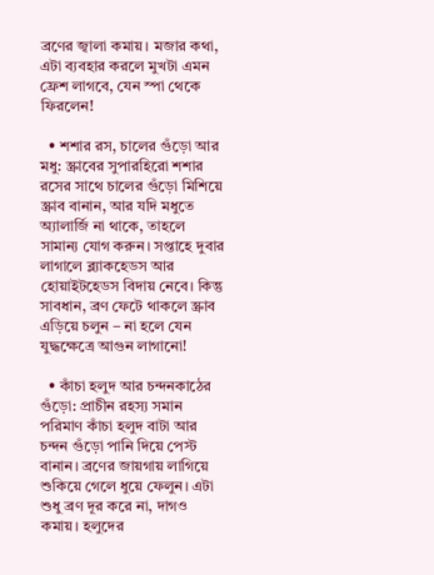ব্রণের জ্বালা কমায়। মজার কথা, এটা ব্যবহার করলে মুখটা এমন ফ্রেশ লাগবে, যেন স্পা থেকে ফিরলেন!

  • শশার রস, চালের গুঁড়ো আর মধু: স্ক্রাবের সুপারহিরো শশার রসের সাথে চালের গুঁড়ো মিশিয়ে স্ক্রাব বানান, আর যদি মধুতে অ্যালার্জি না থাকে, তাহলে সামান্য যোগ করুন। সপ্তাহে দুবার লাগালে ব্ল্যাকহেডস আর হোয়াইটহেডস বিদায় নেবে। কিন্তু সাবধান, ব্রণ ফেটে থাকলে স্ক্রাব এড়িয়ে চলুন – না হলে যেন যুদ্ধক্ষেত্রে আগুন লাগানো!

  • কাঁচা হলুদ আর চন্দনকাঠের গুঁড়ো: প্রাচীন রহস্য সমান পরিমাণ কাঁচা হলুদ বাটা আর চন্দন গুঁড়ো পানি দিয়ে পেস্ট বানান। ব্রণের জায়গায় লাগিয়ে শুকিয়ে গেলে ধুয়ে ফেলুন। এটা শুধু ব্রণ দূর করে না, দাগও কমায়। হলুদের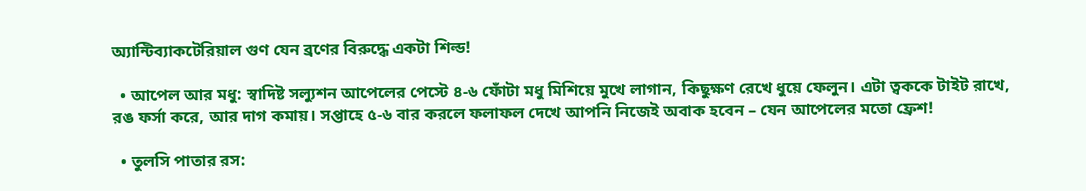অ্যান্টিব্যাকটেরিয়াল গুণ যেন ব্রণের বিরুদ্ধে একটা শিল্ড!

  • আপেল আর মধু: স্বাদিষ্ট সল্যুশন আপেলের পেস্টে ৪-৬ ফোঁটা মধু মিশিয়ে মুখে লাগান, কিছুক্ষণ রেখে ধুয়ে ফেলুন। এটা ত্বককে টাইট রাখে, রঙ ফর্সা করে, আর দাগ কমায়। সপ্তাহে ৫-৬ বার করলে ফলাফল দেখে আপনি নিজেই অবাক হবেন – যেন আপেলের মতো ফ্রেশ!

  • তুলসি পাতার রস: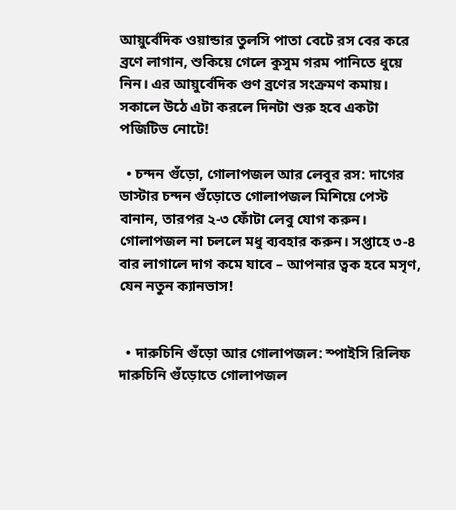আয়ুর্বেদিক ওয়ান্ডার তুলসি পাতা বেটে রস বের করে ব্রণে লাগান, শুকিয়ে গেলে কুসুম গরম পানিতে ধুয়ে নিন। এর আয়ুর্বেদিক গুণ ব্রণের সংক্রমণ কমায়। সকালে উঠে এটা করলে দিনটা শুরু হবে একটা পজিটিভ নোটে!

  • চন্দন গুঁড়ো, গোলাপজল আর লেবুর রস: দাগের ডাস্টার চন্দন গুঁড়োতে গোলাপজল মিশিয়ে পেস্ট বানান, তারপর ২-৩ ফোঁটা লেবু যোগ করুন। গোলাপজল না চললে মধু ব্যবহার করুন। সপ্তাহে ৩-৪ বার লাগালে দাগ কমে যাবে – আপনার ত্বক হবে মসৃণ, যেন নতুন ক্যানভাস!


  • দারুচিনি গুঁড়ো আর গোলাপজল: স্পাইসি রিলিফ দারুচিনি গুঁড়োতে গোলাপজল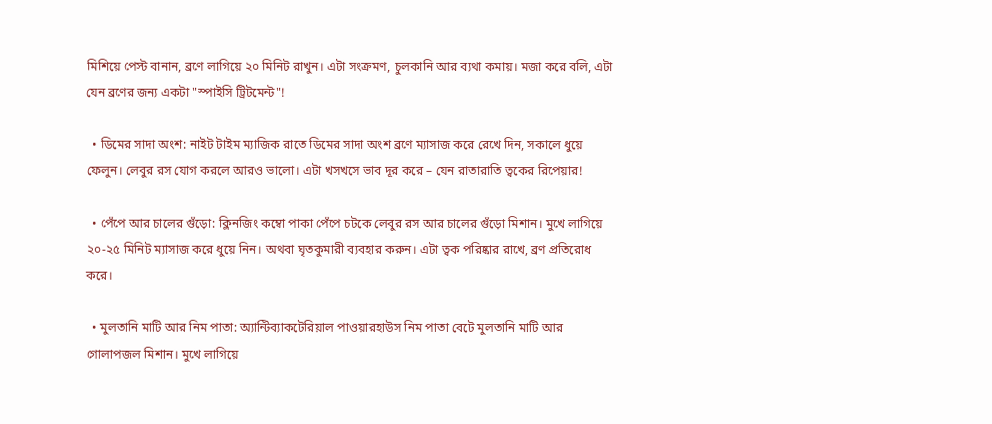মিশিয়ে পেস্ট বানান, ব্রণে লাগিয়ে ২০ মিনিট রাখুন। এটা সংক্রমণ, চুলকানি আর ব্যথা কমায়। মজা করে বলি, এটা যেন ব্রণের জন্য একটা "স্পাইসি ট্রিটমেন্ট"!

  • ডিমের সাদা অংশ: নাইট টাইম ম্যাজিক রাতে ডিমের সাদা অংশ ব্রণে ম্যাসাজ করে রেখে দিন, সকালে ধুয়ে ফেলুন। লেবুর রস যোগ করলে আরও ভালো। এটা খসখসে ভাব দূর করে – যেন রাতারাতি ত্বকের রিপেয়ার!

  • পেঁপে আর চালের গুঁড়ো: ক্লিনজিং কম্বো পাকা পেঁপে চটকে লেবুর রস আর চালের গুঁড়ো মিশান। মুখে লাগিয়ে ২০-২৫ মিনিট ম্যাসাজ করে ধুয়ে নিন। অথবা ঘৃতকুমারী ব্যবহার করুন। এটা ত্বক পরিষ্কার রাখে, ব্রণ প্রতিরোধ করে।

  • মুলতানি মাটি আর নিম পাতা: অ্যান্টিব্যাকটেরিয়াল পাওয়ারহাউস নিম পাতা বেটে মুলতানি মাটি আর গোলাপজল মিশান। মুখে লাগিয়ে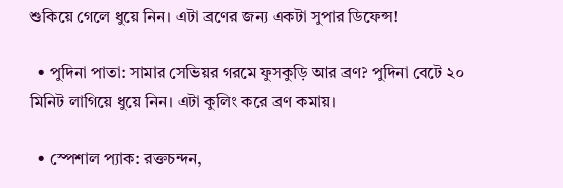শুকিয়ে গেলে ধুয়ে নিন। এটা ব্রণের জন্য একটা সুপার ডিফেন্স!

  • পুদিনা পাতা: সামার সেভিয়র গরমে ফুসকুড়ি আর ব্রণ? পুদিনা বেটে ২০ মিনিট লাগিয়ে ধুয়ে নিন। এটা কুলিং করে ব্রণ কমায়।

  • স্পেশাল প্যাক: রক্তচন্দন,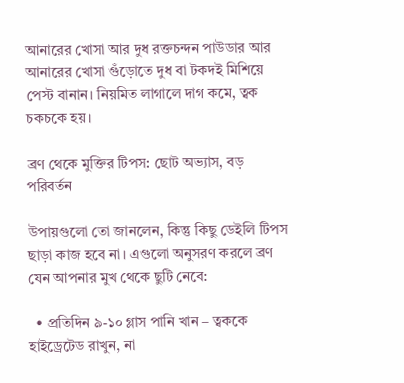আনারের খোসা আর দুধ রক্তচন্দন পাউডার আর আনারের খোসা গুঁড়োতে দুধ বা টকদই মিশিয়ে পেস্ট বানান। নিয়মিত লাগালে দাগ কমে, ত্বক চকচকে হয়।

ব্রণ থেকে মুক্তির টিপস: ছোট অভ্যাস, বড় পরিবর্তন

উপায়গুলো তো জানলেন, কিন্তু কিছু ডেইলি টিপস ছাড়া কাজ হবে না। এগুলো অনুসরণ করলে ব্রণ যেন আপনার মুখ থেকে ছুটি নেবে:

  • প্রতিদিন ৯-১০ গ্লাস পানি খান – ত্বককে হাইড্রেটেড রাখুন, না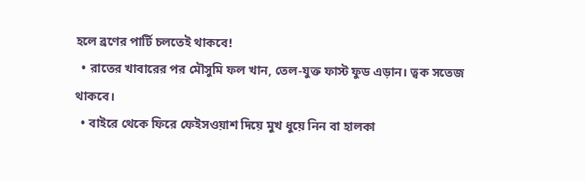হলে ব্রণের পার্টি চলতেই থাকবে!
  • রাতের খাবারের পর মৌসুমি ফল খান, তেল-যুক্ত ফাস্ট ফুড এড়ান। ত্বক সতেজ থাকবে।
  • বাইরে থেকে ফিরে ফেইসওয়াশ দিয়ে মুখ ধুয়ে নিন বা হালকা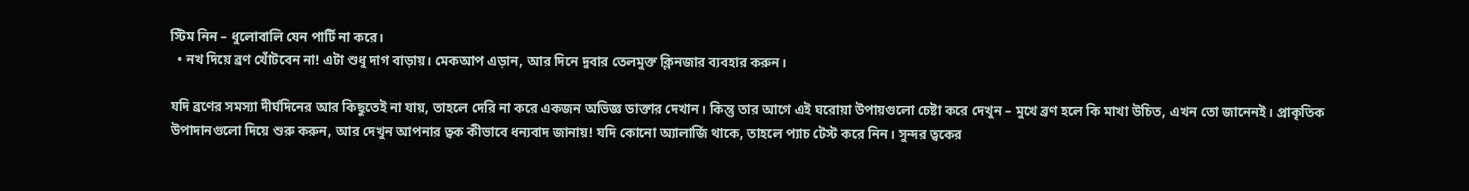স্টিম নিন – ধুলোবালি যেন পার্টি না করে।
  • নখ দিয়ে ব্রণ খোঁটবেন না! এটা শুধু দাগ বাড়ায়। মেকআপ এড়ান, আর দিনে দুবার তেলমুক্ত ক্লিনজার ব্যবহার করুন।

যদি ব্রণের সমস্যা দীর্ঘদিনের আর কিছুতেই না যায়, তাহলে দেরি না করে একজন অভিজ্ঞ ডাক্তার দেখান। কিন্তু তার আগে এই ঘরোয়া উপায়গুলো চেষ্টা করে দেখুন – মুখে ব্রণ হলে কি মাখা উচিত, এখন তো জানেনই। প্রাকৃতিক উপাদানগুলো দিয়ে শুরু করুন, আর দেখুন আপনার ত্বক কীভাবে ধন্যবাদ জানায়! যদি কোনো অ্যালার্জি থাকে, তাহলে প্যাচ টেস্ট করে নিন। সুন্দর ত্বকের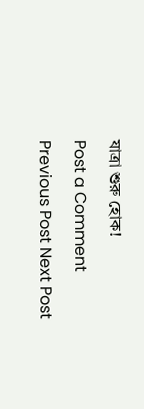যাত্রা শুরু হোক!

Post a Comment

Previous Post Next Post